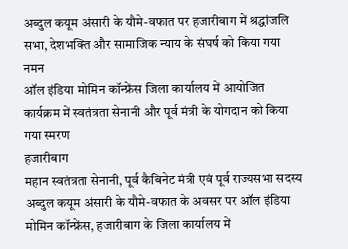अब्दुल कयूम अंसारी के यौमे-वफात पर हजारीबाग में श्रद्धांजलि सभा, देशभक्ति और सामाजिक न्याय के संघर्ष को किया गया नमन
ऑल इंडिया मोमिन कॉन्फ्रेंस जिला कार्यालय में आयोजित कार्यक्रम में स्वतंत्रता सेनानी और पूर्व मंत्री के योगदान को किया गया स्मरण
हजारीबाग
महान स्वतंत्रता सेनानी, पूर्व कैबिनेट मंत्री एवं पूर्व राज्यसभा सदस्य अब्दुल कयूम अंसारी के यौमे-वफात के अवसर पर ऑल इंडिया मोमिन कॉन्फ्रेंस, हजारीबाग के जिला कार्यालय में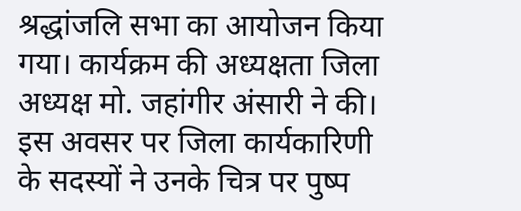श्रद्धांजलि सभा का आयोजन किया गया। कार्यक्रम की अध्यक्षता जिला अध्यक्ष मो. जहांगीर अंसारी ने की। इस अवसर पर जिला कार्यकारिणी के सदस्यों ने उनके चित्र पर पुष्प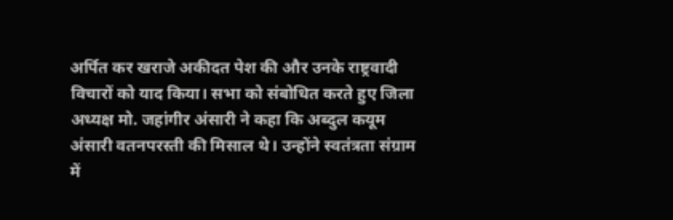अर्पित कर खराजे अकीदत पेश की और उनके राष्ट्रवादी विचारों को याद किया। सभा को संबोधित करते हुए जिला अध्यक्ष मो. जहांगीर अंसारी ने कहा कि अब्दुल कयूम अंसारी वतनपरस्ती की मिसाल थे। उन्होंने स्वतंत्रता संग्राम में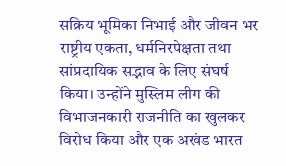सक्रिय भूमिका निभाई और जीवन भर राष्ट्रीय एकता, धर्मनिरपेक्षता तथा सांप्रदायिक सद्भाव के लिए संघर्ष किया। उन्होंने मुस्लिम लीग की विभाजनकारी राजनीति का खुलकर विरोध किया और एक अखंड भारत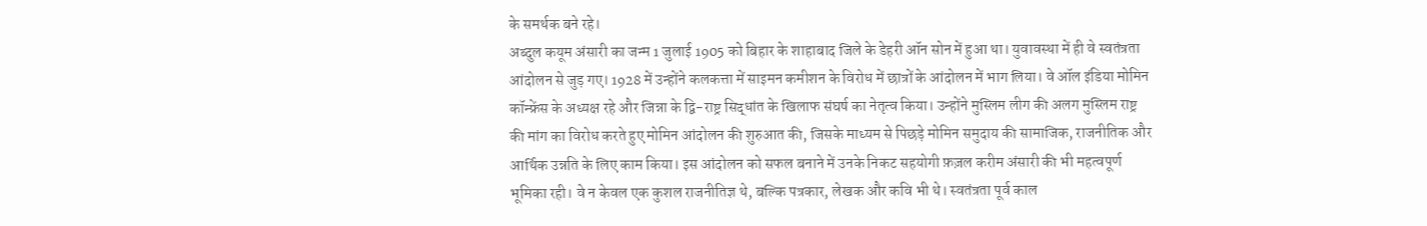के समर्थक बने रहे।
अब्दुल कयूम अंसारी का जन्म 1 जुलाई 1905 को बिहार के शाहाबाद जिले के डेहरी ऑन सोन में हुआ था। युवावस्था में ही वे स्वतंत्रता आंदोलन से जुड़ गए। 1928 में उन्होंने कलकत्ता में साइमन कमीशन के विरोध में छात्रों के आंदोलन में भाग लिया। वे ऑल इंडिया मोमिन कॉन्फ्रेंस के अध्यक्ष रहे और जिन्ना के द्वि-राष्ट्र सिद्धांत के खिलाफ संघर्ष का नेतृत्व किया। उन्होंने मुस्लिम लीग की अलग मुस्लिम राष्ट्र की मांग का विरोध करते हुए मोमिन आंदोलन की शुरुआत की, जिसके माध्यम से पिछड़े मोमिन समुदाय की सामाजिक, राजनीतिक और आर्थिक उन्नति के लिए काम किया। इस आंदोलन को सफल बनाने में उनके निकट सहयोगी फ़ज़ल करीम अंसारी की भी महत्वपूर्ण भूमिका रही। वे न केवल एक कुशल राजनीतिज्ञ थे, बल्कि पत्रकार, लेखक और कवि भी थे। स्वतंत्रता पूर्व काल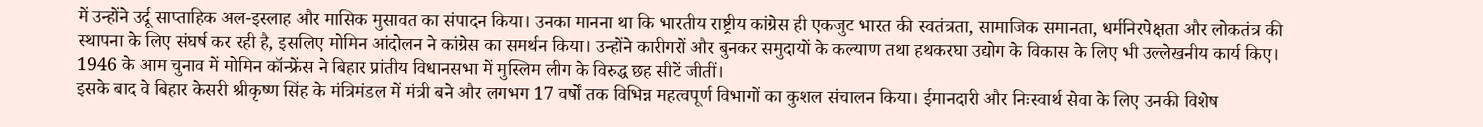में उन्होंने उर्दू साप्ताहिक अल-इस्लाह और मासिक मुसावत का संपादन किया। उनका मानना था कि भारतीय राष्ट्रीय कांग्रेस ही एकजुट भारत की स्वतंत्रता, सामाजिक समानता, धर्मनिरपेक्षता और लोकतंत्र की स्थापना के लिए संघर्ष कर रही है, इसलिए मोमिन आंदोलन ने कांग्रेस का समर्थन किया। उन्होंने कारीगरों और बुनकर समुदायों के कल्याण तथा हथकरघा उद्योग के विकास के लिए भी उल्लेखनीय कार्य किए। 1946 के आम चुनाव में मोमिन कॉन्फ्रेंस ने बिहार प्रांतीय विधानसभा में मुस्लिम लीग के विरुद्ध छह सीटें जीतीं।
इसके बाद वे बिहार केसरी श्रीकृष्ण सिंह के मंत्रिमंडल में मंत्री बने और लगभग 17 वर्षों तक विभिन्न महत्वपूर्ण विभागों का कुशल संचालन किया। ईमानदारी और निःस्वार्थ सेवा के लिए उनकी विशेष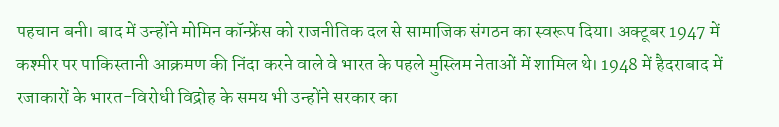पहचान बनी। बाद में उन्होंने मोमिन कॉन्फ्रेंस को राजनीतिक दल से सामाजिक संगठन का स्वरूप दिया। अक्टूबर 1947 में कश्मीर पर पाकिस्तानी आक्रमण की निंदा करने वाले वे भारत के पहले मुस्लिम नेताओं में शामिल थे। 1948 में हैदराबाद में रजाकारों के भारत-विरोधी विद्रोह के समय भी उन्होंने सरकार का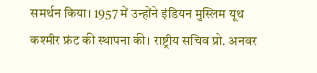समर्थन किया। 1957 में उन्होंने इंडियन मुस्लिम यूथ कश्मीर फ्रंट की स्थापना की। राष्ट्रीय सचिव प्रो. अनवर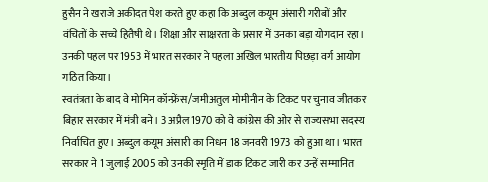हुसैन ने खराजे अकीदत पेश करते हुए कहा कि अब्दुल कयूम अंसारी गरीबों और वंचितों के सच्चे हितैषी थे। शिक्षा और साक्षरता के प्रसार में उनका बड़ा योगदान रहा। उनकी पहल पर 1953 में भारत सरकार ने पहला अखिल भारतीय पिछड़ा वर्ग आयोग गठित किया।
स्वतंत्रता के बाद वे मोमिन कॉन्फ्रेंस/जमीअतुल मोमीनीन के टिकट पर चुनाव जीतकर बिहार सरकार में मंत्री बने। 3 अप्रैल 1970 को वे कांग्रेस की ओर से राज्यसभा सदस्य निर्वाचित हुए। अब्दुल कयूम अंसारी का निधन 18 जनवरी 1973 को हुआ था। भारत सरकार ने 1 जुलाई 2005 को उनकी स्मृति में डाक टिकट जारी कर उन्हें सम्मानित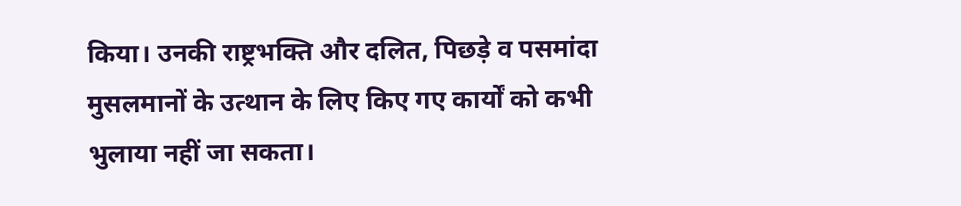किया। उनकी राष्ट्रभक्ति और दलित, पिछड़े व पसमांदा मुसलमानों के उत्थान के लिए किए गए कार्यों को कभी भुलाया नहीं जा सकता।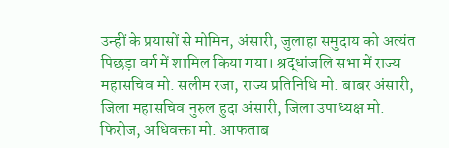उन्हीं के प्रयासों से मोमिन, अंसारी, जुलाहा समुदाय को अत्यंत पिछड़ा वर्ग में शामिल किया गया। श्रद्धांजलि सभा में राज्य महासचिव मो. सलीम रजा, राज्य प्रतिनिधि मो. बाबर अंसारी, जिला महासचिव नुरुल हुदा अंसारी, जिला उपाध्यक्ष मो. फिरोज, अधिवक्ता मो. आफताब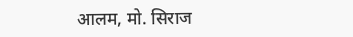आलम, मो. सिराज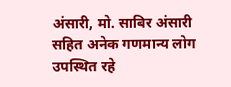अंसारी, मो. साबिर अंसारी सहित अनेक गणमान्य लोग उपस्थित रहे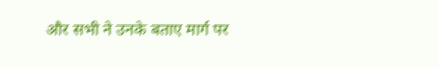और सभी ने उनके बताए मार्ग पर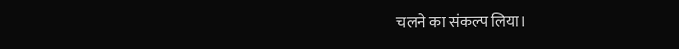चलने का संकल्प लिया।